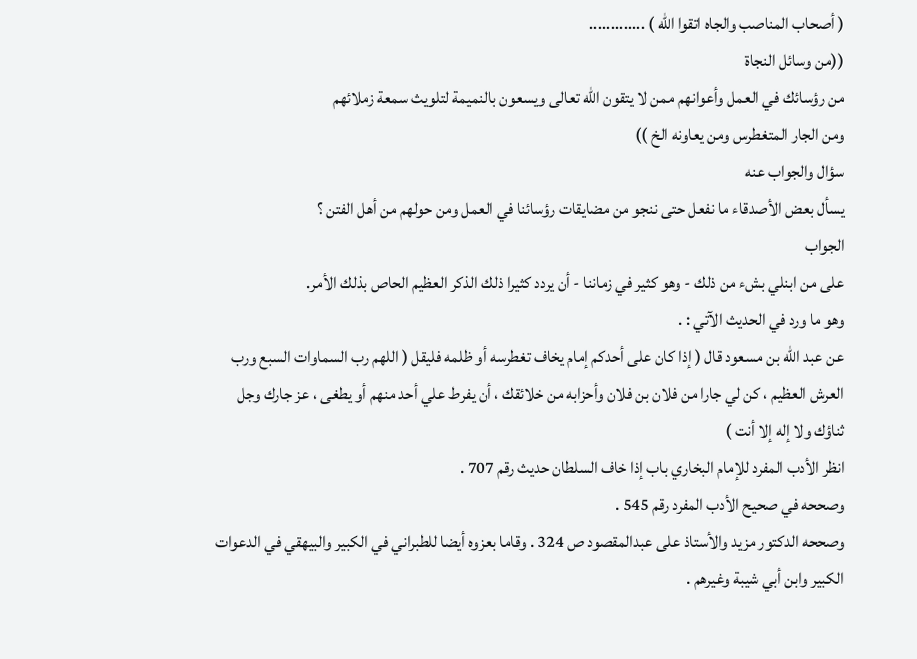( أصحاب المناصب والجاه اتقوا الله ) .............
((من وسائل النجاة
من رؤسائك في العمل وأعوانهم ممن لا يتقون الله تعالى ويسعون بالنميمة لتلويث سمعة زملائهم
ومن الجار المتغطرس ومن يعاونه الخ ))
سؤال والجواب عنه
يسأل بعض الأصدقاء ما نفعل حتى ننجو من مضايقات رؤسائنا في العمل ومن حولهم من أهل الفتن ؟
الجواب
على من ابنلي بشء من ذلك - وهو كثير في زماننا - أن يردد كثيرا ذلك الذكر العظيم الحاص بذلك الأمر.
وهو ما ورد في الحديث الآتي : .
عن عبد الله بن مسعود قال ( إذا كان على أحدكم إمام يخاف تغطرسه أو ظلمه فليقل ( اللهم رب السماوات السبع ورب العرش العظيم ، كن لي جارا من فلان بن فلان وأحزابه من خلائقك ، أن يفرط علي أحد منهم أو يطغى ، عز جارك وجل ثناؤك ولا إله إلا أنت )
انظر الأدب المفرد للإمام البخاري باب إذا خاف السلطان حديث رقم 707 .
وصححه في صحيح الأدب المفرد رقم 545 .
وصححه الدكتور مزيد والأستاذ على عبدالمقصود ص 324 . وقاما بعزوه أيضا للطبراني في الكبير والبيهقي في الدعوات الكبير وابن أبي شيبة وغيرهم .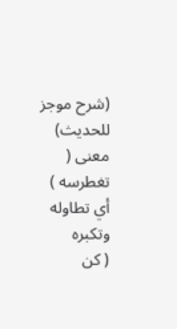(شرح موجز للحديث)
معنى ( تغطرسه ) أي تطاوله وتكبره
( كن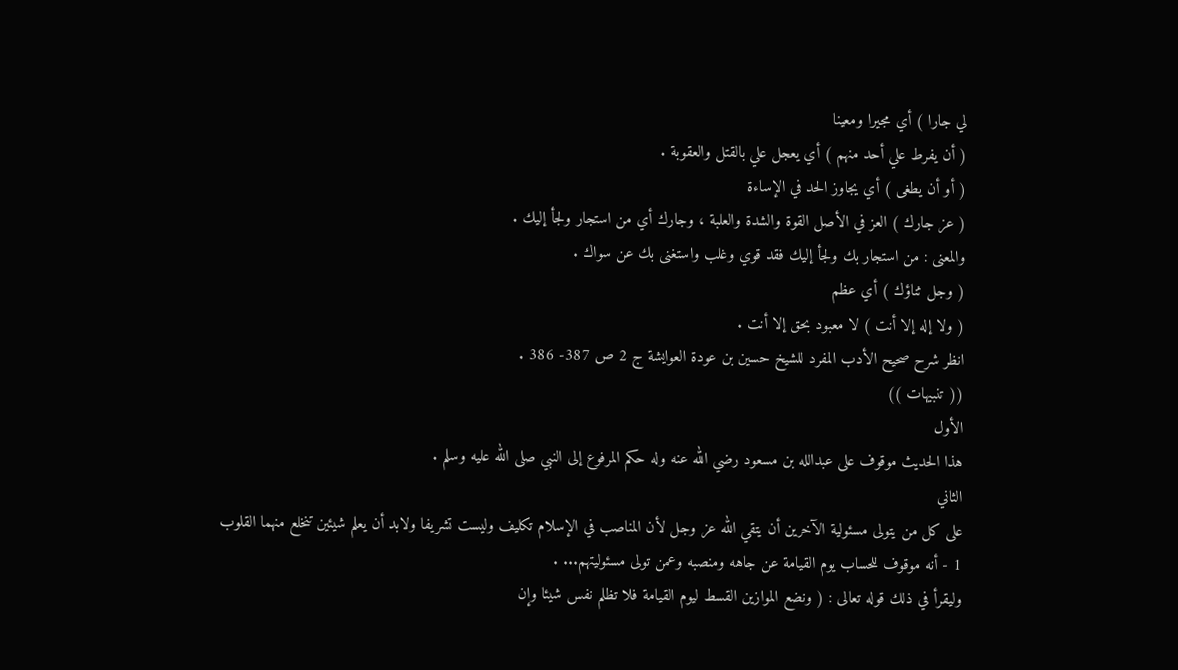لي جارا ) أي مجيرا ومعينا
( أن يفرط علي أحد منهم ) أي يعجل علي بالقتل والعقوبة .
( أو أن يطغى ) أي يجاوز الحد في الإساءة
( عز جارك ) العز في الأصل القوة والشدة والعلبة ، وجارك أي من استجار ولجأ إليك .
والمعنى : من استجار بك ولجأ إليك فقد قوي وغلب واستغنى بك عن سواك .
( وجل ثناؤك ) أي عظم
( ولا إله إلا أنت ) لا معبود بحق إلا أنت .
انظر شرح صحيح الأدب المفرد للشيخ حسين بن عودة العوايشة ج 2 ص 387- 386 .
(( تنبيهات ))
الأول
هذا الحديث موقوف على عبدالله بن مسعود رضي الله عنه وله حكم المرفوع إلى النبي صلى الله عليه وسلم .
الثاني
على كل من يتولى مسئولية الآخرين أن يتقي الله عز وجل لأن المناصب في الإسلام تكليف وليست تشريفا ولابد أن يعلم شيئين تنخلع منهما القلوب
1 - أنه موقوف للحساب يوم القيامة عن جاهه ومنصبه وعمن تولى مسئوليتهم... .
وليقرأ في ذلك قوله تعالى : ( ونضع الموازين القسط ليوم القيامة فلا تظلم نفس شيئا وإن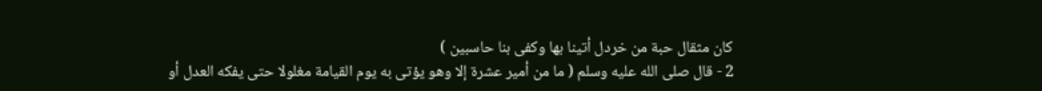كان مثقال حبة من خردل أتينا بها وكفى بنا حاسبين )
2 - قال صلى الله عليه وسلم ( ما من أمير عشرة إلا وهو يؤتى به يوم القيامة مغلولا حتى يفكه العدل أو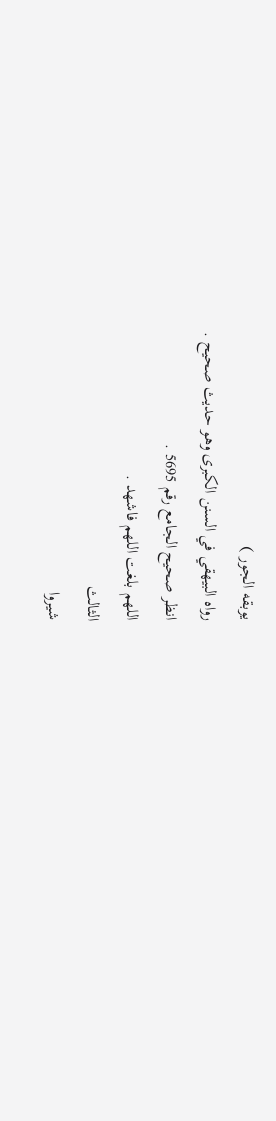يوبقه الجور )
رواه البيهقي في السنن الكبرى وهو حديث صحيح .
انظر صحيح الجامع رقم 5695 .
اللهم بلغت اللهم فاشهد .
الثالث
شيروا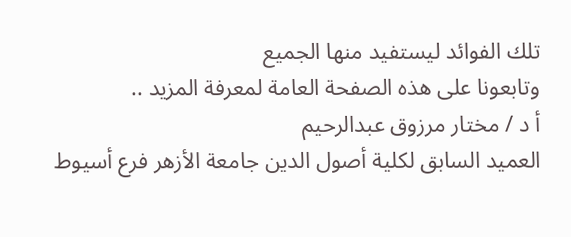تلك الفوائد ليستفيد منها الجميع
وتابعونا على هذه الصفحة العامة لمعرفة المزيد ..
أ د / مختار مرزوق عبدالرحيم
العميد السابق لكلية أصول الدين جامعة الأزهر فرع أسيوط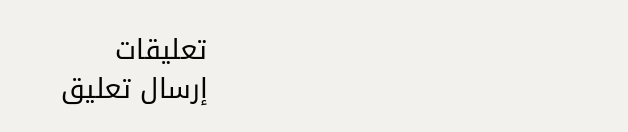تعليقات
إرسال تعليق